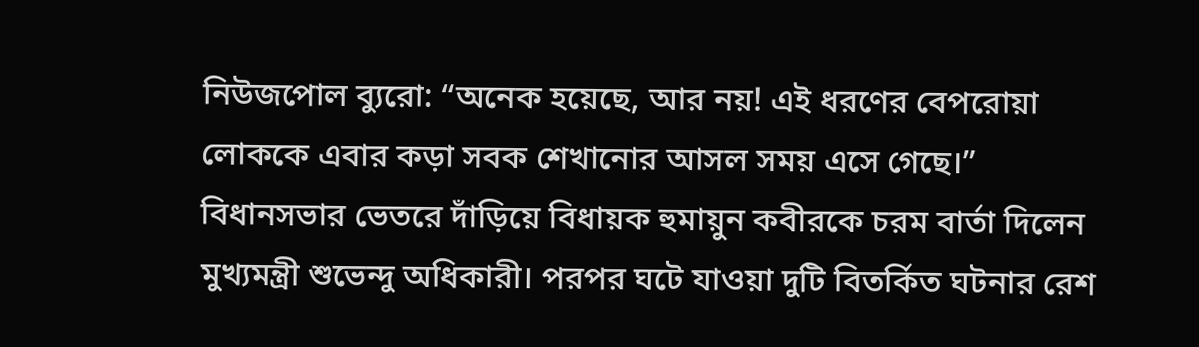নিউজপোল ব্যুরো: “অনেক হয়েছে, আর নয়! এই ধরণের বেপরোয়া লোককে এবার কড়া সবক শেখানোর আসল সময় এসে গেছে।” বিধানসভার ভেতরে দাঁড়িয়ে বিধায়ক হুমায়ুন কবীরকে চরম বার্তা দিলেন মুখ্যমন্ত্রী শুভেন্দু অধিকারী। পরপর ঘটে যাওয়া দুটি বিতর্কিত ঘটনার রেশ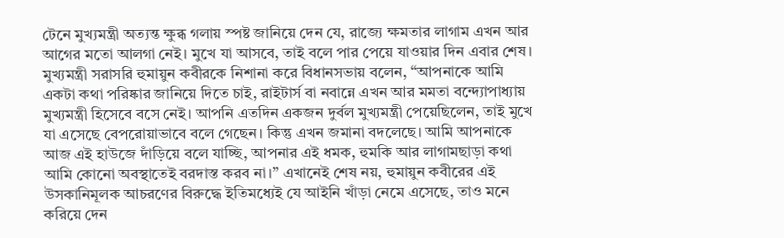টেনে মুখ্যমন্ত্রী অত্যন্ত ক্ষুব্ধ গলায় স্পষ্ট জানিয়ে দেন যে, রাজ্যে ক্ষমতার লাগাম এখন আর আগের মতো আলগা নেই। মুখে যা আসবে, তাই বলে পার পেয়ে যাওয়ার দিন এবার শেষ।
মুখ্যমন্ত্রী সরাসরি হুমায়ুন কবীরকে নিশানা করে বিধানসভায় বলেন, “আপনাকে আমি একটা কথা পরিষ্কার জানিয়ে দিতে চাই, রাইটার্স বা নবান্নে এখন আর মমতা বন্দ্যোপাধ্যায় মুখ্যমন্ত্রী হিসেবে বসে নেই। আপনি এতদিন একজন দুর্বল মুখ্যমন্ত্রী পেয়েছিলেন, তাই মুখে যা এসেছে বেপরোয়াভাবে বলে গেছেন। কিন্তু এখন জমানা বদলেছে। আমি আপনাকে আজ এই হাউজে দাঁড়িয়ে বলে যাচ্ছি, আপনার এই ধমক, হুমকি আর লাগামছাড়া কথা আমি কোনো অবস্থাতেই বরদাস্ত করব না।” এখানেই শেষ নয়, হুমায়ুন কবীরের এই উসকানিমূলক আচরণের বিরুদ্ধে ইতিমধ্যেই যে আইনি খাঁড়া নেমে এসেছে, তাও মনে করিয়ে দেন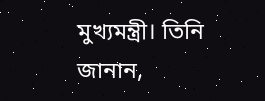মুখ্যমন্ত্রী। তিনি জানান,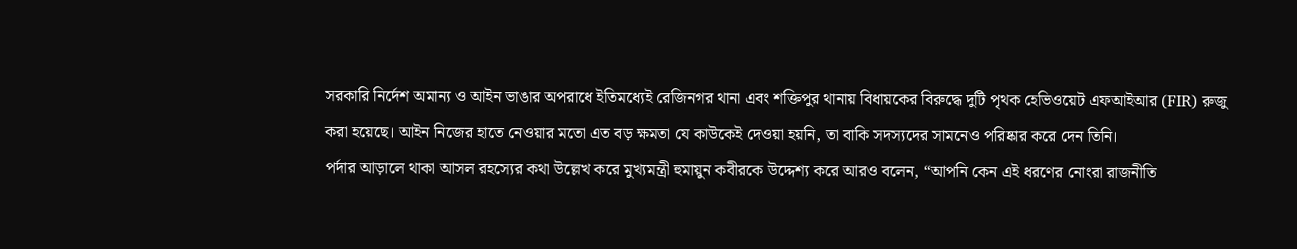সরকারি নির্দেশ অমান্য ও আইন ভাঙার অপরাধে ইতিমধ্যেই রেজিনগর থানা এবং শক্তিপুর থানায় বিধায়কের বিরুদ্ধে দুটি পৃথক হেভিওয়েট এফআইআর (FIR) রুজু করা হয়েছে। আইন নিজের হাতে নেওয়ার মতো এত বড় ক্ষমতা যে কাউকেই দেওয়া হয়নি, তা বাকি সদস্যদের সামনেও পরিষ্কার করে দেন তিনি।
পর্দার আড়ালে থাকা আসল রহস্যের কথা উল্লেখ করে মুখ্যমন্ত্রী হুমায়ুন কবীরকে উদ্দেশ্য করে আরও বলেন, “আপনি কেন এই ধরণের নোংরা রাজনীতি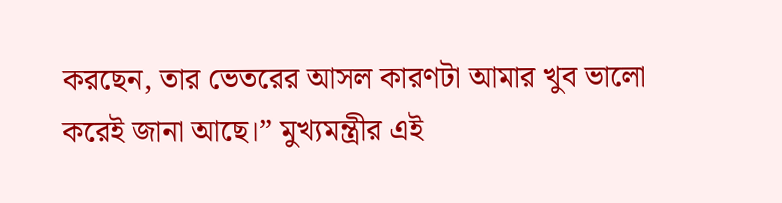করছেন, তার ভেতরের আসল কারণটা আমার খুব ভালো করেই জানা আছে।” মুখ্যমন্ত্রীর এই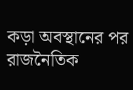কড়া অবস্থানের পর রাজনৈতিক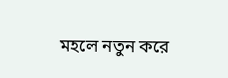মহলে নতুন করে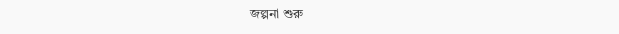জল্পনা শুরু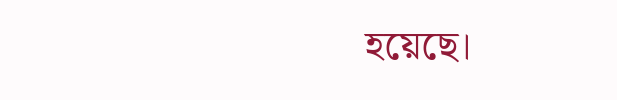হয়েছে।